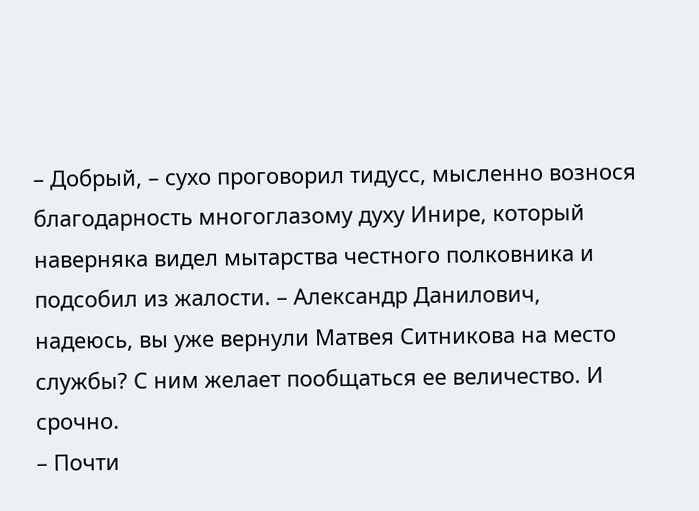– Добрый, – сухо проговорил тидусс, мысленно вознося благодарность многоглазому духу Инире, который наверняка видел мытарства честного полковника и подсобил из жалости. – Александр Данилович, надеюсь, вы уже вернули Матвея Ситникова на место службы? С ним желает пообщаться ее величество. И срочно.
– Почти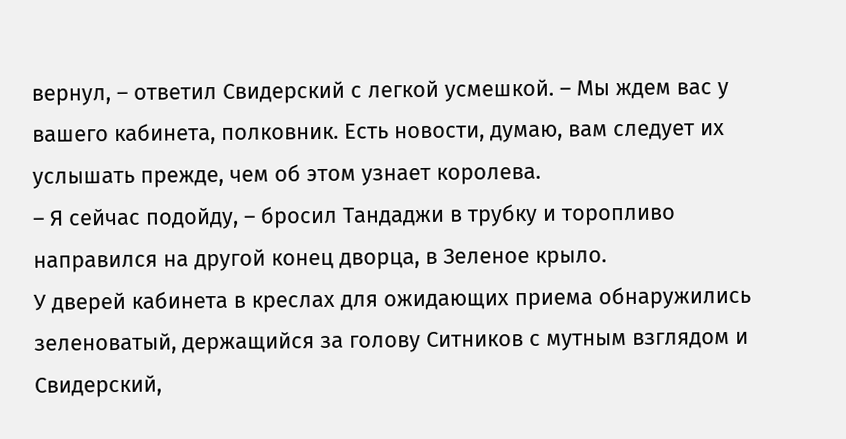вернул, – ответил Свидерский с легкой усмешкой. – Мы ждем вас у вашего кабинета, полковник. Есть новости, думаю, вам следует их услышать прежде, чем об этом узнает королева.
– Я сейчас подойду, – бросил Тандаджи в трубку и торопливо направился на другой конец дворца, в Зеленое крыло.
У дверей кабинета в креслах для ожидающих приема обнаружились зеленоватый, держащийся за голову Ситников с мутным взглядом и Свидерский,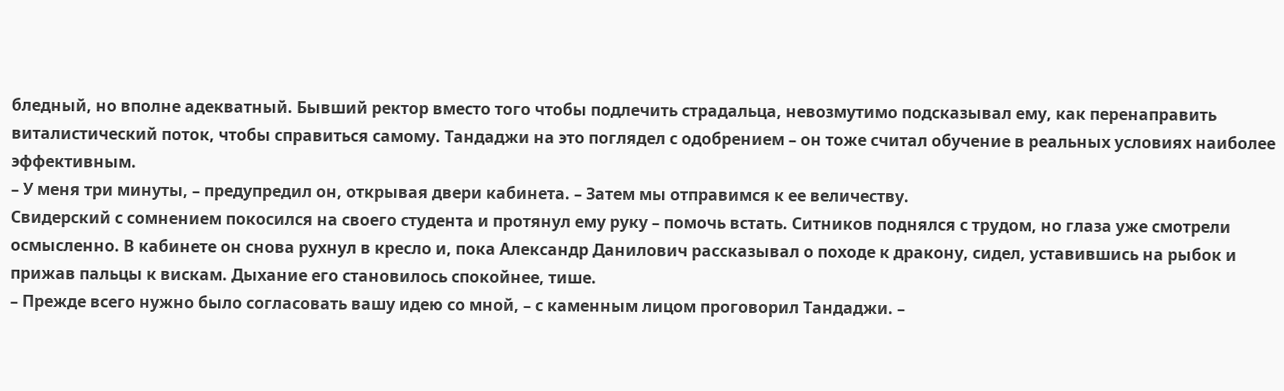бледный, но вполне адекватный. Бывший ректор вместо того чтобы подлечить страдальца, невозмутимо подсказывал ему, как перенаправить виталистический поток, чтобы справиться самому. Тандаджи на это поглядел с одобрением – он тоже считал обучение в реальных условиях наиболее эффективным.
– У меня три минуты, – предупредил он, открывая двери кабинета. – Затем мы отправимся к ее величеству.
Свидерский с сомнением покосился на своего студента и протянул ему руку – помочь встать. Ситников поднялся с трудом, но глаза уже смотрели осмысленно. В кабинете он снова рухнул в кресло и, пока Александр Данилович рассказывал о походе к дракону, сидел, уставившись на рыбок и прижав пальцы к вискам. Дыхание его становилось спокойнее, тише.
– Прежде всего нужно было согласовать вашу идею со мной, – с каменным лицом проговорил Тандаджи. –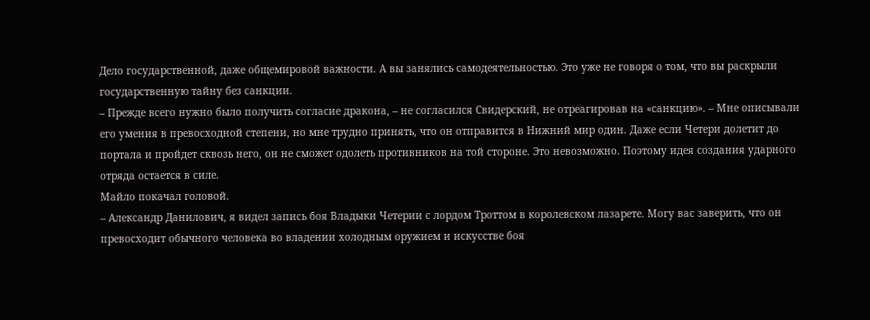Дело государственной, даже общемировой важности. А вы занялись самодеятельностью. Это уже не говоря о том, что вы раскрыли государственную тайну без санкции.
– Прежде всего нужно было получить согласие дракона, – не согласился Свидерский, не отреагировав на «санкцию». – Мне описывали его умения в превосходной степени, но мне трудно принять, что он отправится в Нижний мир один. Даже если Четери долетит до портала и пройдет сквозь него, он не сможет одолеть противников на той стороне. Это невозможно. Поэтому идея создания ударного отряда остается в силе.
Майло покачал головой.
– Александр Данилович, я видел запись боя Владыки Четерии с лордом Троттом в королевском лазарете. Могу вас заверить, что он превосходит обычного человека во владении холодным оружием и искусстве боя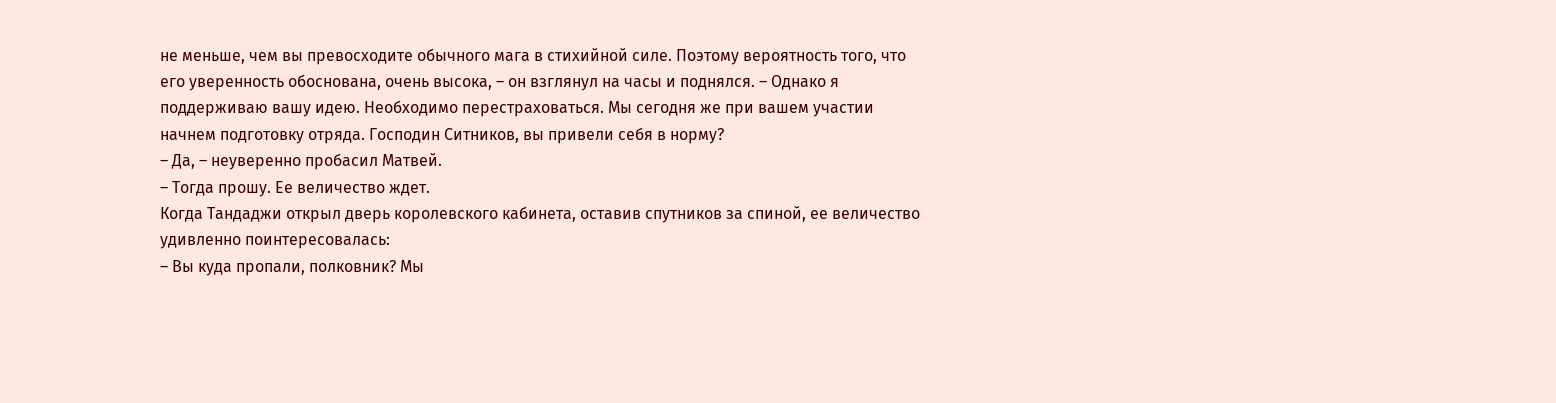не меньше, чем вы превосходите обычного мага в стихийной силе. Поэтому вероятность того, что его уверенность обоснована, очень высока, – он взглянул на часы и поднялся. – Однако я поддерживаю вашу идею. Необходимо перестраховаться. Мы сегодня же при вашем участии начнем подготовку отряда. Господин Ситников, вы привели себя в норму?
– Да, – неуверенно пробасил Матвей.
– Тогда прошу. Ее величество ждет.
Когда Тандаджи открыл дверь королевского кабинета, оставив спутников за спиной, ее величество удивленно поинтересовалась:
– Вы куда пропали, полковник? Мы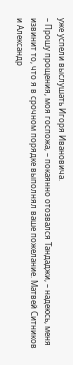уже успели выслушать Игоря Ивановича.
– Прошу прощения, моя госпожа, – покаянно отозвался Тандаджи, – надеюсь, меня извинит то, что я в срочном порядке выполнял ваше пожелание. Матвей Ситников и Александр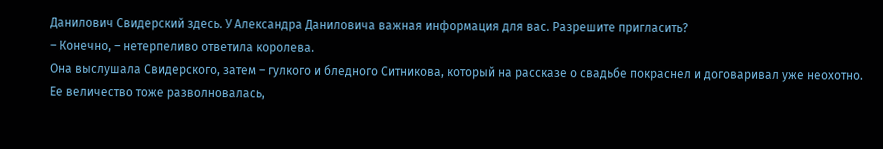Данилович Свидерский здесь. У Александра Даниловича важная информация для вас. Разрешите пригласить?
– Конечно, – нетерпеливо ответила королева.
Она выслушала Свидерского, затем – гулкого и бледного Ситникова, который на рассказе о свадьбе покраснел и договаривал уже неохотно. Ее величество тоже разволновалась,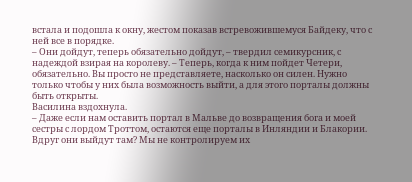встала и подошла к окну, жестом показав встревожившемуся Байдеку, что с ней все в порядке.
– Они дойдут, теперь обязательно дойдут, – твердил семикурсник, с надеждой взирая на королеву. – Теперь, когда к ним пойдет Четери, обязательно. Вы просто не представляете, насколько он силен. Нужно только чтобы у них была возможность выйти, а для этого порталы должны быть открыты.
Василина вздохнула.
– Даже если нам оставить портал в Мальве до возвращения бога и моей сестры с лордом Троттом, остаются еще порталы в Инляндии и Блакории. Вдруг они выйдут там? Мы не контролируем их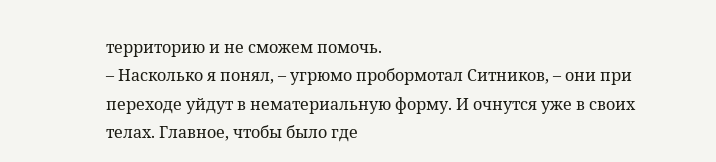территорию и не сможем помочь.
– Насколько я понял, – угрюмо пробормотал Ситников, – они при переходе уйдут в нематериальную форму. И очнутся уже в своих телах. Главное, чтобы было где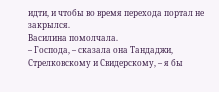идти, и чтобы во время перехода портал не закрылся.
Василина помолчала.
– Господа, – сказала она Тандаджи, Стрелковскому и Свидерскому, – я бы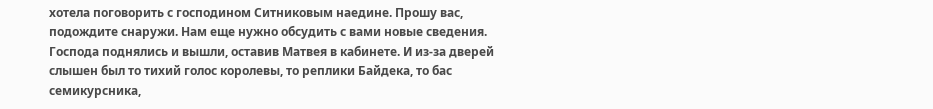хотела поговорить с господином Ситниковым наедине. Прошу вас, подождите снаружи. Нам еще нужно обсудить с вами новые сведения.
Господа поднялись и вышли, оставив Матвея в кабинете. И из-за дверей слышен был то тихий голос королевы, то реплики Байдека, то бас семикурсника,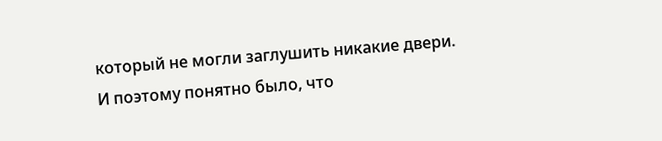который не могли заглушить никакие двери. И поэтому понятно было, что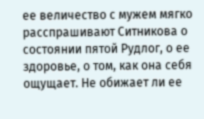ее величество с мужем мягко расспрашивают Ситникова о состоянии пятой Рудлог, о ее здоровье, о том, как она себя ощущает. Не обижает ли ее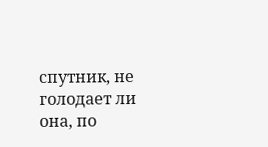спутник, не голодает ли она, по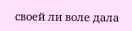своей ли воле дала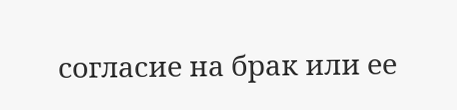согласие на брак или ее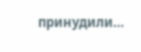принудили…